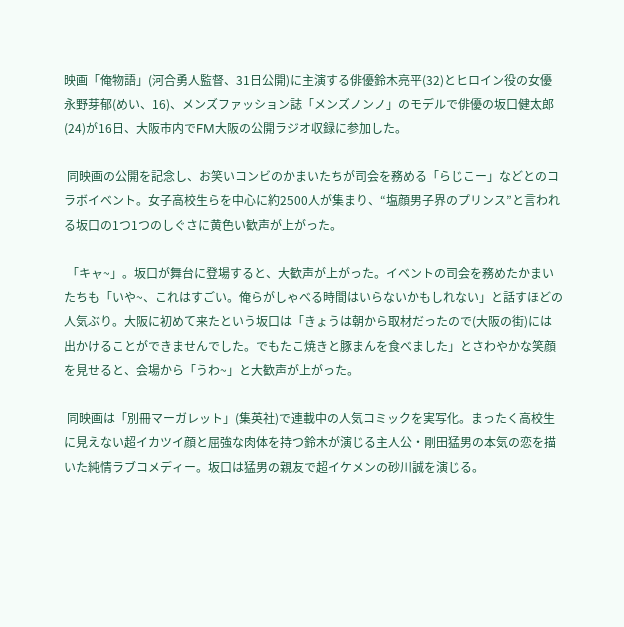映画「俺物語」(河合勇人監督、31日公開)に主演する俳優鈴木亮平(32)とヒロイン役の女優永野芽郁(めい、16)、メンズファッション誌「メンズノンノ」のモデルで俳優の坂口健太郎(24)が16日、大阪市内でFM大阪の公開ラジオ収録に参加した。

 同映画の公開を記念し、お笑いコンビのかまいたちが司会を務める「らじこー」などとのコラボイベント。女子高校生らを中心に約2500人が集まり、“塩顔男子界のプリンス”と言われる坂口の1つ1つのしぐさに黄色い歓声が上がった。

 「キャ~」。坂口が舞台に登場すると、大歓声が上がった。イベントの司会を務めたかまいたちも「いや~、これはすごい。俺らがしゃべる時間はいらないかもしれない」と話すほどの人気ぶり。大阪に初めて来たという坂口は「きょうは朝から取材だったので(大阪の街)には出かけることができませんでした。でもたこ焼きと豚まんを食べました」とさわやかな笑顔を見せると、会場から「うわ~」と大歓声が上がった。

 同映画は「別冊マーガレット」(集英社)で連載中の人気コミックを実写化。まったく高校生に見えない超イカツイ顔と屈強な肉体を持つ鈴木が演じる主人公・剛田猛男の本気の恋を描いた純情ラブコメディー。坂口は猛男の親友で超イケメンの砂川誠を演じる。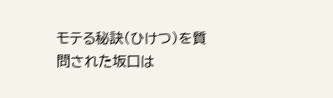モテる秘訣(ひけつ)を質問された坂口は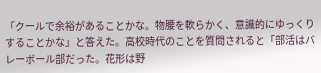「クールで余裕があることかな。物腰を軟らかく、意識的にゆっくりすることかな」と答えた。高校時代のことを質問されると「部活はバレーボール部だった。花形は野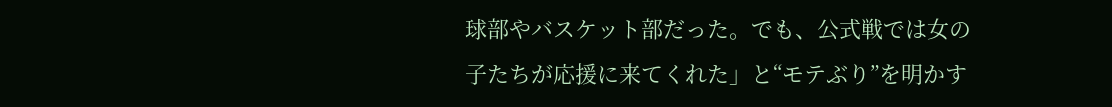球部やバスケット部だった。でも、公式戦では女の子たちが応援に来てくれた」と“モテぶり”を明かす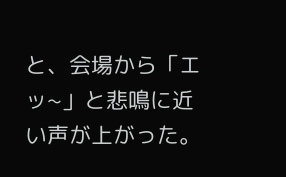と、会場から「エッ~」と悲鳴に近い声が上がった。